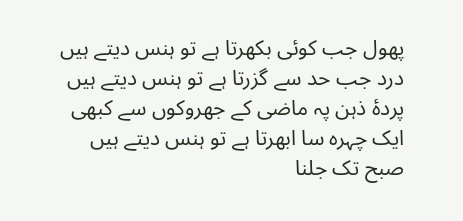پھول جب کوئی بکھرتا ہے تو ہنس دیتے ہیں
درد جب حد سے گزرتا ہے تو ہنس دیتے ہیں
پردۂ ذہن پہ ماضی کے جھروکوں سے کبھی
ایک چہرہ سا ابھرتا ہے تو ہنس دیتے ہیں
صبح تک جلنا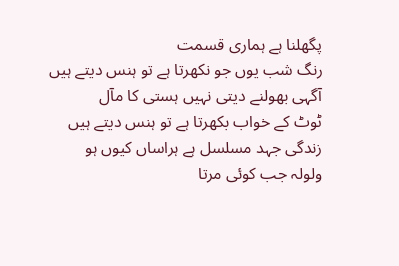پگھلنا ہے ہماری قسمت
رنگ شب یوں جو نکھرتا ہے تو ہنس دیتے ہیں
آگہی بھولنے دیتی نہیں ہستی کا مآل
ٹوٹ کے خواب بکھرتا ہے تو ہنس دیتے ہیں
زندگی جہد مسلسل ہے ہراساں کیوں ہو
ولولہ جب کوئی مرتا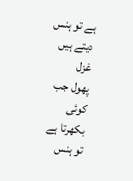ہے تو ہنس دیتے ہیں
غزل
پھول جب کوئی بکھرتا ہے تو ہنس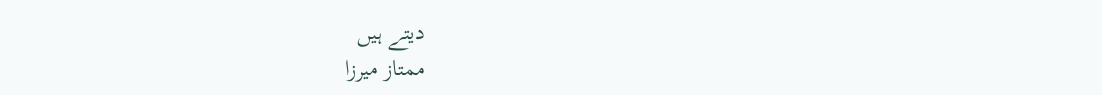دیتے ہیں
ممتاز میرزا